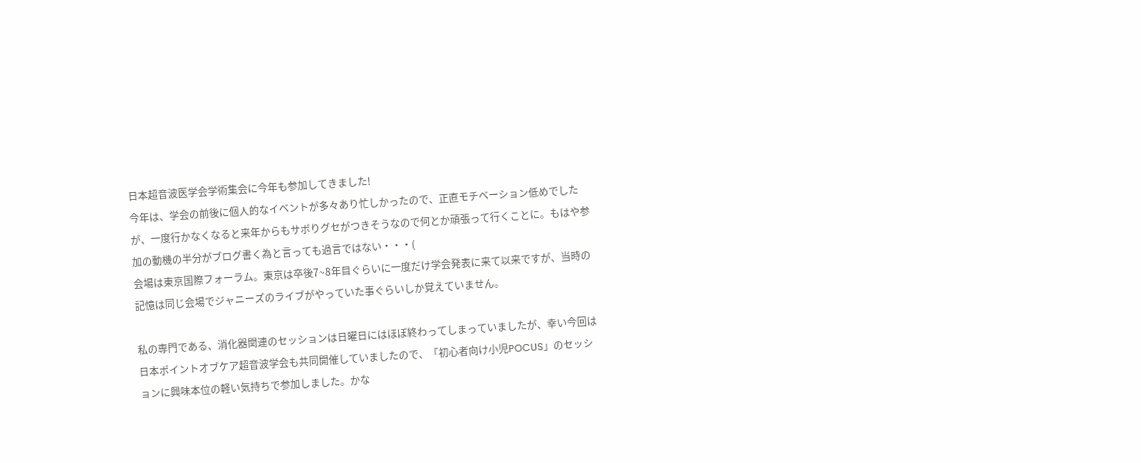日本超音波医学会学術集会に今年も参加してきました!
今年は、学会の前後に個人的なイベントが多々あり忙しかったので、正直モチベーション低めでしたが、一度行かなくなると来年からもサボりグセがつきそうなので何とか頑張って行くことに。もはや参加の動機の半分がブログ書く為と言っても過言ではない・・・(
会場は東京国際フォーラム。東京は卒後7~8年目ぐらいに一度だけ学会発表に来て以来ですが、当時の記憶は同じ会場でジャニーズのライブがやっていた事ぐらいしか覚えていません。

私の専門である、消化器関連のセッションは日曜日にはほぼ終わってしまっていましたが、幸い今回は日本ポイントオブケア超音波学会も共同開催していましたので、「初心者向け小児POCUS」のセッションに興味本位の軽い気持ちで参加しました。かな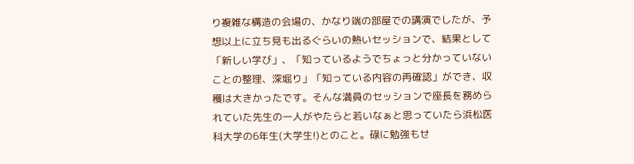り複雑な構造の会場の、かなり端の部屋での講演でしたが、予想以上に立ち見も出るぐらいの熱いセッションで、結果として「新しい学び」、「知っているようでちょっと分かっていないことの整理、深堀り」「知っている内容の再確認」ができ、収穫は大きかったです。そんな満員のセッションで座長を務められていた先生の一人がやたらと若いなぁと思っていたら浜松医科大学の6年生(大学生!)とのこと。碌に勉強もせ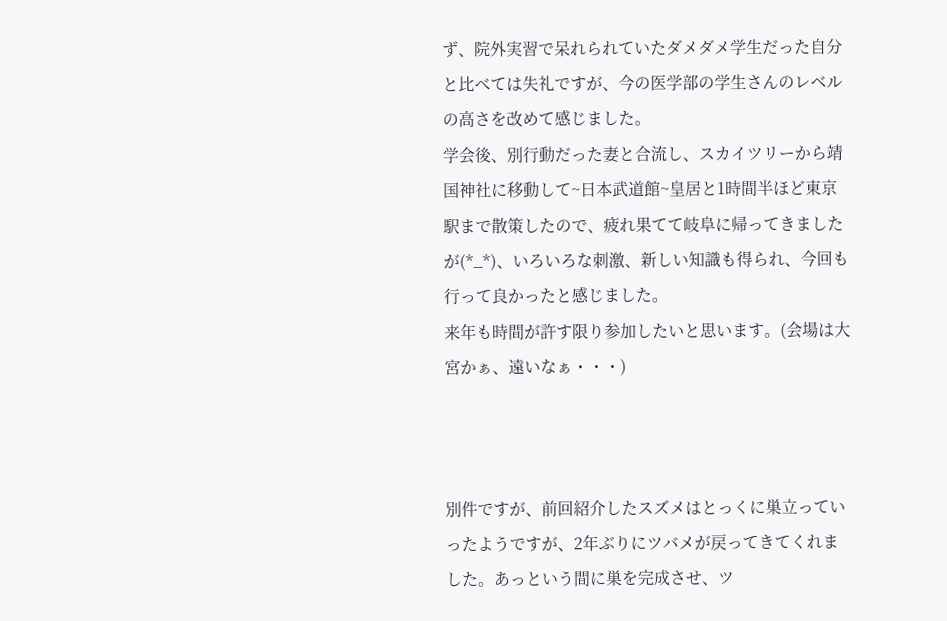ず、院外実習で呆れられていたダメダメ学生だった自分と比べては失礼ですが、今の医学部の学生さんのレベルの高さを改めて感じました。
学会後、別行動だった妻と合流し、スカイツリーから靖国神社に移動して~日本武道館~皇居と1時間半ほど東京駅まで散策したので、疲れ果てて岐阜に帰ってきましたが(*_*)、いろいろな刺激、新しい知識も得られ、今回も行って良かったと感じました。
来年も時間が許す限り参加したいと思います。(会場は大宮かぁ、遠いなぁ・・・)



別件ですが、前回紹介したスズメはとっくに巣立っていったようですが、2年ぶりにツバメが戻ってきてくれました。あっという間に巣を完成させ、ツ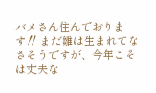バメさん住んでおります‼ まだ雛は生まれてなさそうですが、今年こそは丈夫な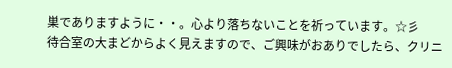巣でありますように・・。心より落ちないことを祈っています。☆彡
待合室の大まどからよく見えますので、ご興味がおありでしたら、クリニ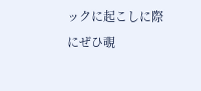ックに起こしに際にぜひ覗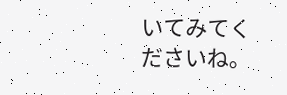いてみてくださいね。